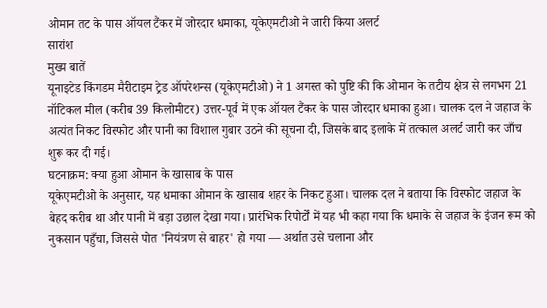ओमान तट के पास ऑयल टैंकर में जोरदार धमाका, यूकेएमटीओ ने जारी किया अलर्ट
सारांश
मुख्य बातें
यूनाइटेड किंगडम मैरीटाइम ट्रेड ऑपरेशन्स (यूकेएमटीओ) ने 1 अगस्त को पुष्टि की कि ओमान के तटीय क्षेत्र से लगभग 21 नॉटिकल मील (करीब 39 किलोमीटर) उत्तर-पूर्व में एक ऑयल टैंकर के पास जोरदार धमाका हुआ। चालक दल ने जहाज के अत्यंत निकट विस्फोट और पानी का विशाल गुबार उठने की सूचना दी, जिसके बाद इलाके में तत्काल अलर्ट जारी कर जाँच शुरू कर दी गई।
घटनाक्रम: क्या हुआ ओमान के खासाब के पास
यूकेएमटीओ के अनुसार, यह धमाका ओमान के खासाब शहर के निकट हुआ। चालक दल ने बताया कि विस्फोट जहाज के बेहद करीब था और पानी में बड़ा उछाल देखा गया। प्रारंभिक रिपोर्टों में यह भी कहा गया कि धमाके से जहाज के इंजन रूम को नुकसान पहुँचा, जिससे पोत 'नियंत्रण से बाहर' हो गया — अर्थात उसे चलाना और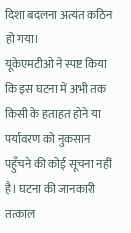दिशा बदलना अत्यंत कठिन हो गया।
यूकेएमटीओ ने स्पष्ट किया कि इस घटना में अभी तक किसी के हताहत होने या पर्यावरण को नुकसान पहुँचने की कोई सूचना नहीं है। घटना की जानकारी तत्काल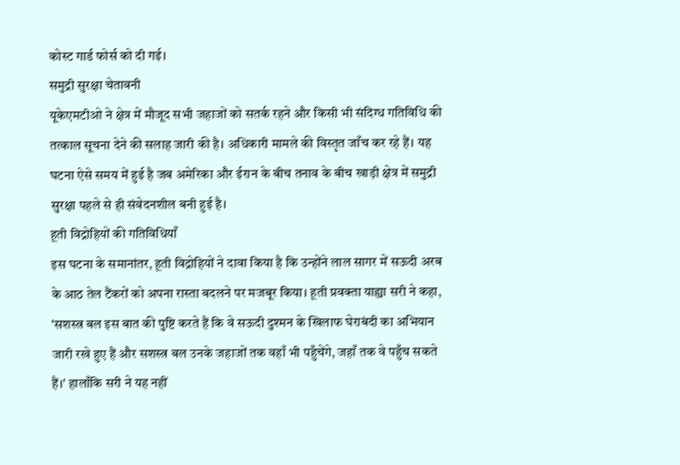कोस्ट गार्ड फोर्स को दी गई।
समुद्री सुरक्षा चेतावनी
यूकेएमटीओ ने क्षेत्र में मौजूद सभी जहाजों को सतर्क रहने और किसी भी संदिग्ध गतिविधि की तत्काल सूचना देने की सलाह जारी की है। अधिकारी मामले की विस्तृत जाँच कर रहे हैं। यह घटना ऐसे समय में हुई है जब अमेरिका और ईरान के बीच तनाव के बीच खाड़ी क्षेत्र में समुद्री सुरक्षा पहले से ही संवेदनशील बनी हुई है।
हूती विद्रोहियों की गतिविधियाँ
इस घटना के समानांतर, हूती विद्रोहियों ने दावा किया है कि उन्होंने लाल सागर में सऊदी अरब के आठ तेल टैंकरों को अपना रास्ता बदलने पर मजबूर किया। हूती प्रवक्ता याह्या सरी ने कहा, 'सशस्त्र बल इस बात की पुष्टि करते हैं कि वे सऊदी दुश्मन के खिलाफ घेराबंदी का अभियान जारी रखे हुए हैं और सशस्त्र बल उनके जहाजों तक वहाँ भी पहुँचेंगे, जहाँ तक वे पहुँच सकते हैं।' हालाँकि सरी ने यह नहीं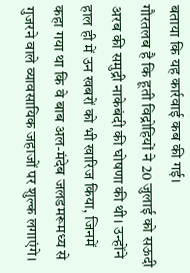बताया कि यह कार्रवाई कब की गई।
गौरतलब है कि हूती विद्रोहियों ने 20 जुलाई को सऊदी अरब की समुद्री नाकेबंदी की घोषणा की थी। उन्होंने हाल ही में उन खबरों को भी खारिज किया, जिनमें कहा गया था कि वे बाब अल-मंदेब जलडमरूमध्य से गुजरने वाले व्यावसायिक जहाजों पर शुल्क लगाएंगे।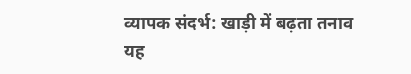व्यापक संदर्भ: खाड़ी में बढ़ता तनाव
यह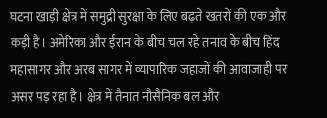घटना खाड़ी क्षेत्र में समुद्री सुरक्षा के लिए बढ़ते खतरों की एक और कड़ी है। अमेरिका और ईरान के बीच चल रहे तनाव के बीच हिंद महासागर और अरब सागर में व्यापारिक जहाजों की आवाजाही पर असर पड़ रहा है। क्षेत्र में तैनात नौसैनिक बल और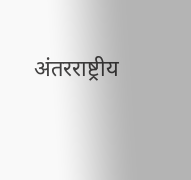अंतरराष्ट्रीय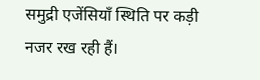समुद्री एजेंसियाँ स्थिति पर कड़ी नजर रख रही हैं।